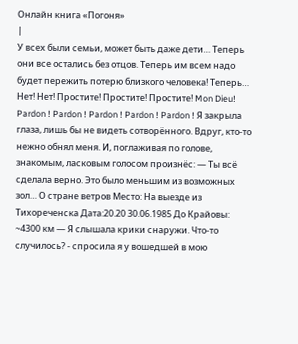Онлайн книга «Погоня»
|
У всех были семьи, может быть даже дети… Теперь они все остались без отцов. Теперь им всем надо будет пережить потерю близкого человека! Теперь… Нет! Нет! Простите! Простите! Простите! Mon Dieu! Pardon ! Pardon ! Pardon ! Pardon ! Pardon ! Я закрыла глаза, лишь бы не видеть сотворённого. Вдруг, кто-то нежно обнял меня. И, поглаживая по голове, знакомым, ласковым голосом произнёс: — Ты всё сделала верно. Это было меньшим из возможных зол… О стране ветров Место: На выезде из Тихореченска Дата:20.20 30.06.1985 До Крайовы: ~4300 км — Я слышала крики снаружи. Что-то случилось? - спросила я у вошедшей в мою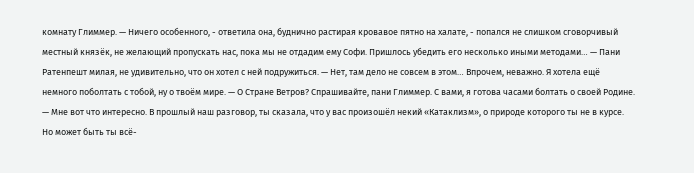комнату Глиммер. — Ничего особенного, - ответила она, буднично растирая кровавое пятно на халате, - попался не слишком сговорчивый местный князёк, не желающий пропускать нас, пока мы не отдадим ему Софи. Пришлось убедить его несколько иными методами… — Пани Ратенпешт милая, не удивительно, что он хотел с ней подружиться. — Нет, там дело не совсем в этом… Впрочем, неважно. Я хотела ещё немного поболтать с тобой, ну о твоём мире. — О Стране Ветров? Спрашивайте, пани Глиммер. С вами, я готова часами болтать о своей Родине. — Мне вот что интересно. В прошлый наш разговор, ты сказала, что у вас произошёл некий «Катаклизм», о природе которого ты не в курсе. Но может быть ты всё-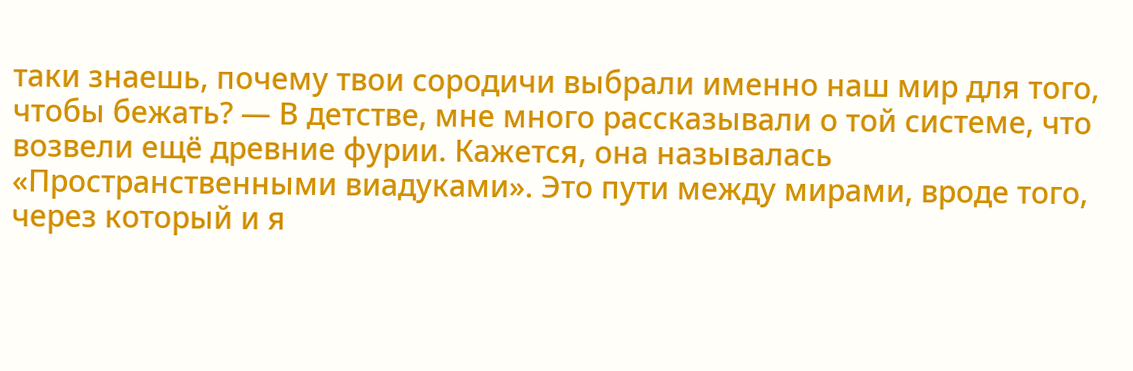таки знаешь, почему твои сородичи выбрали именно наш мир для того, чтобы бежать? — В детстве, мне много рассказывали о той системе, что возвели ещё древние фурии. Кажется, она называлась «Пространственными виадуками». Это пути между мирами, вроде того, через который и я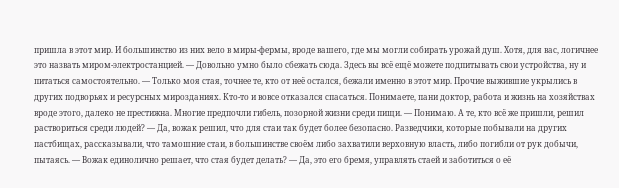пришла в этот мир. И большинство из них вело в миры-фермы, вроде вашего, где мы могли собирать урожай душ. Хотя, для вас, логичнее это назвать миром-электростанцией. — Довольно умно было сбежать сюда. Здесь вы всё ещё можете подпитывать свои устройства, ну и питаться самостоятельно. — Только моя стая, точнее те, кто от неё остался, бежали именно в этот мир. Прочие выжившие укрылись в других подворьях и ресурсных мирозданиях. Кто-то и вовсе отказался спасаться. Понимаете, пани доктор, работа и жизнь на хозяйствах вроде этого, далеко не престижна. Многие предпочли гибель, позорной жизни среди пищи. — Понимаю. А те, кто всё же пришли, решил раствориться среди людей? — Да, вожак решил, что для стаи так будет более безопасно. Разведчики, которые побывали на других пастбищах, рассказывали, что тамошние стаи, в большинстве своём либо захватили верховную власть, либо погибли от рук добычи, пытаясь. — Вожак единолично решает, что стая будет делать? — Да, это его бремя, управлять стаей и заботиться о её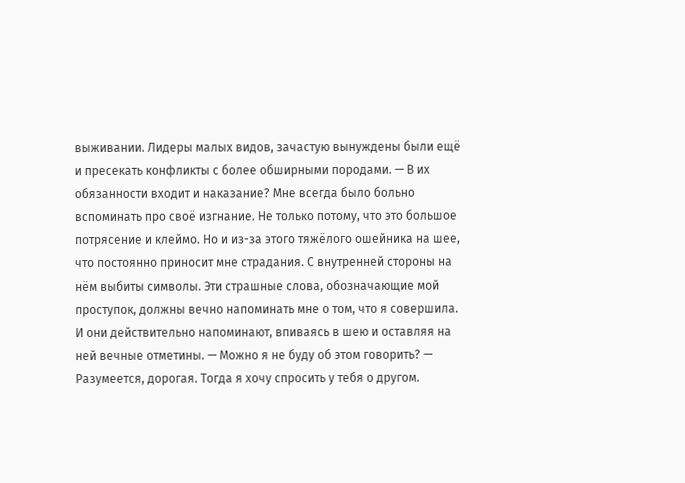выживании. Лидеры малых видов, зачастую вынуждены были ещё и пресекать конфликты с более обширными породами. — В их обязанности входит и наказание? Мне всегда было больно вспоминать про своё изгнание. Не только потому, что это большое потрясение и клеймо. Но и из-за этого тяжёлого ошейника на шее, что постоянно приносит мне страдания. С внутренней стороны на нём выбиты символы. Эти страшные слова, обозначающие мой проступок, должны вечно напоминать мне о том, что я совершила. И они действительно напоминают, впиваясь в шею и оставляя на ней вечные отметины. — Можно я не буду об этом говорить? — Разумеется, дорогая. Тогда я хочу спросить у тебя о другом.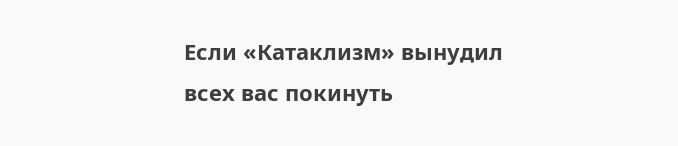Если «Катаклизм» вынудил всех вас покинуть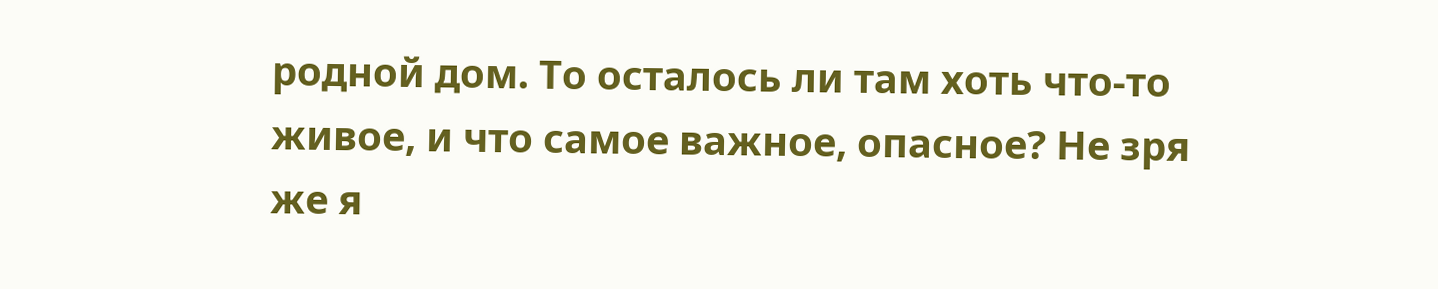родной дом. То осталось ли там хоть что-то живое, и что самое важное, опасное? Не зря же я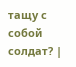тащу с собой солдат? |